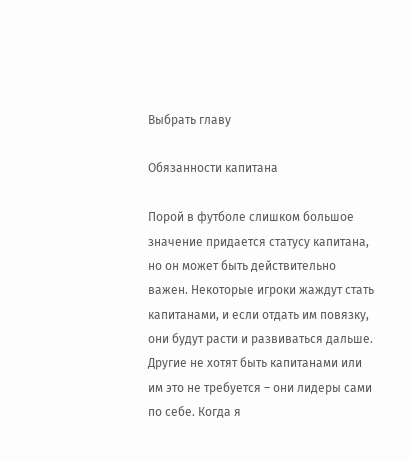Выбрать главу

Обязанности капитана

Порой в футболе слишком большое значение придается статусу капитана, но он может быть действительно важен. Некоторые игроки жаждут стать капитанами, и если отдать им повязку, они будут расти и развиваться дальше. Другие не хотят быть капитанами или им это не требуется – они лидеры сами по себе. Когда я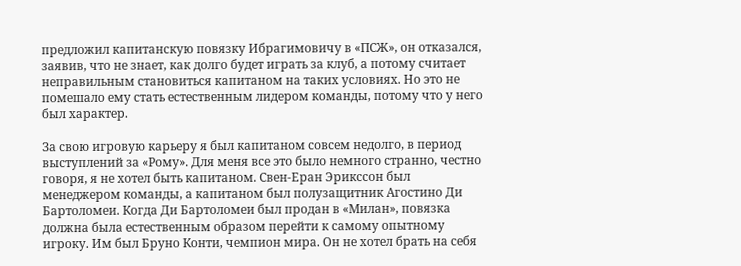предложил капитанскую повязку Ибрагимовичу в «ПСЖ», он отказался, заявив, что не знает, как долго будет играть за клуб, а потому считает неправильным становиться капитаном на таких условиях. Но это не помешало ему стать естественным лидером команды, потому что у него был характер.

За свою игровую карьеру я был капитаном совсем недолго, в период выступлений за «Рому». Для меня все это было немного странно, честно говоря, я не хотел быть капитаном. Свен-Еран Эрикссон был менеджером команды, а капитаном был полузащитник Агостино Ди Бартоломеи. Когда Ди Бартоломеи был продан в «Милан», повязка должна была естественным образом перейти к самому опытному игроку. Им был Бруно Конти, чемпион мира. Он не хотел брать на себя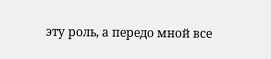эту роль, а передо мной все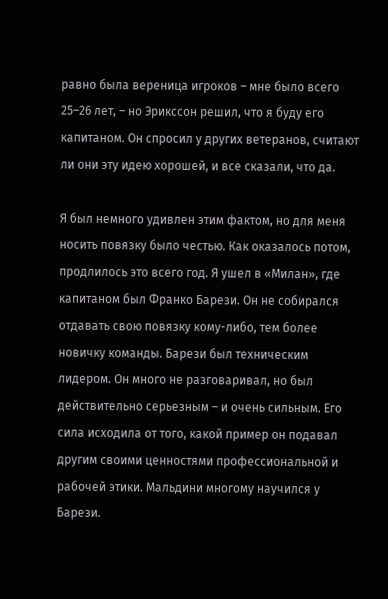равно была вереница игроков – мне было всего 25–26 лет, – но Эрикссон решил, что я буду его капитаном. Он спросил у других ветеранов, считают ли они эту идею хорошей, и все сказали, что да.

Я был немного удивлен этим фактом, но для меня носить повязку было честью. Как оказалось потом, продлилось это всего год. Я ушел в «Милан», где капитаном был Франко Барези. Он не собирался отдавать свою повязку кому-либо, тем более новичку команды. Барези был техническим лидером. Он много не разговаривал, но был действительно серьезным – и очень сильным. Его сила исходила от того, какой пример он подавал другим своими ценностями профессиональной и рабочей этики. Мальдини многому научился у Барези.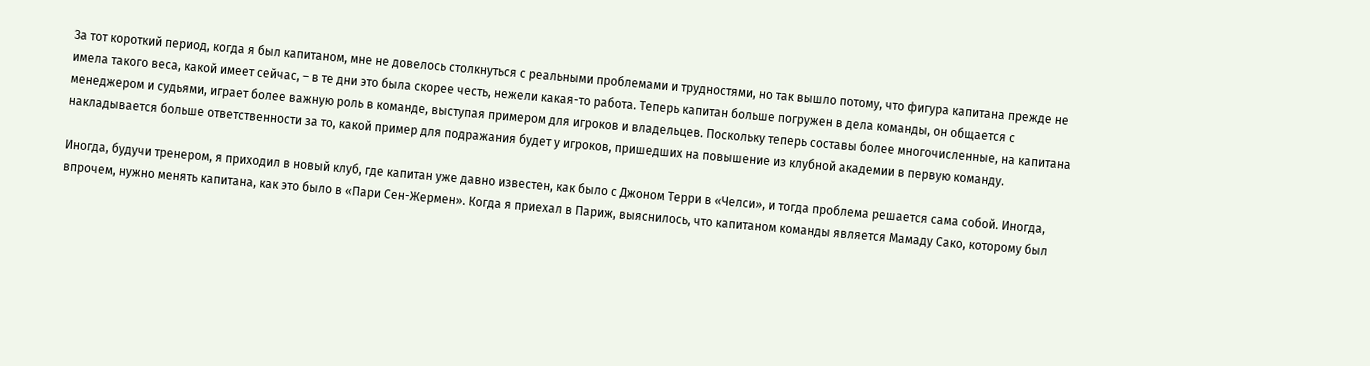За тот короткий период, когда я был капитаном, мне не довелось столкнуться с реальными проблемами и трудностями, но так вышло потому, что фигура капитана прежде не имела такого веса, какой имеет сейчас, – в те дни это была скорее честь, нежели какая-то работа. Теперь капитан больше погружен в дела команды, он общается с менеджером и судьями, играет более важную роль в команде, выступая примером для игроков и владельцев. Поскольку теперь составы более многочисленные, на капитана накладывается больше ответственности за то, какой пример для подражания будет у игроков, пришедших на повышение из клубной академии в первую команду.

Иногда, будучи тренером, я приходил в новый клуб, где капитан уже давно известен, как было с Джоном Терри в «Челси», и тогда проблема решается сама собой. Иногда, впрочем, нужно менять капитана, как это было в «Пари Сен-Жермен». Когда я приехал в Париж, выяснилось, что капитаном команды является Мамаду Сако, которому был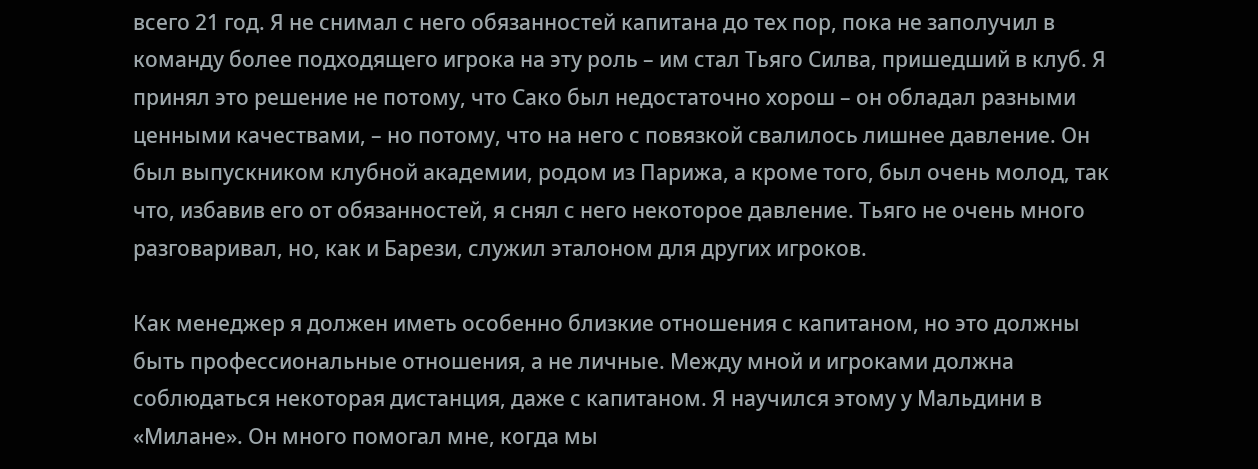всего 21 год. Я не снимал с него обязанностей капитана до тех пор, пока не заполучил в команду более подходящего игрока на эту роль – им стал Тьяго Силва, пришедший в клуб. Я принял это решение не потому, что Сако был недостаточно хорош – он обладал разными ценными качествами, – но потому, что на него с повязкой свалилось лишнее давление. Он был выпускником клубной академии, родом из Парижа, а кроме того, был очень молод, так что, избавив его от обязанностей, я снял с него некоторое давление. Тьяго не очень много разговаривал, но, как и Барези, служил эталоном для других игроков.

Как менеджер я должен иметь особенно близкие отношения с капитаном, но это должны быть профессиональные отношения, а не личные. Между мной и игроками должна соблюдаться некоторая дистанция, даже с капитаном. Я научился этому у Мальдини в «Милане». Он много помогал мне, когда мы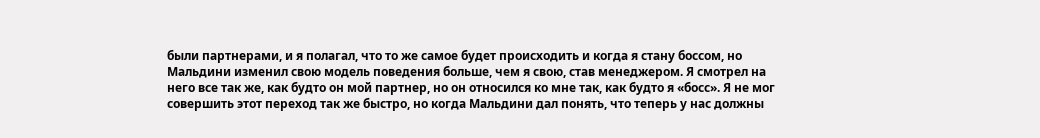были партнерами, и я полагал, что то же самое будет происходить и когда я стану боссом, но Мальдини изменил свою модель поведения больше, чем я свою, став менеджером. Я смотрел на него все так же, как будто он мой партнер, но он относился ко мне так, как будто я «босс». Я не мог совершить этот переход так же быстро, но когда Мальдини дал понять, что теперь у нас должны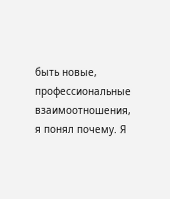быть новые, профессиональные взаимоотношения, я понял почему. Я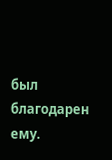был благодарен ему.